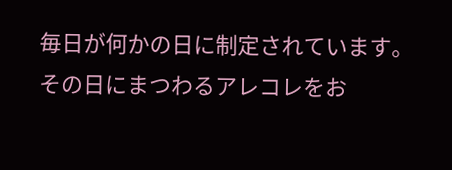毎日が何かの日に制定されています。
その日にまつわるアレコレをお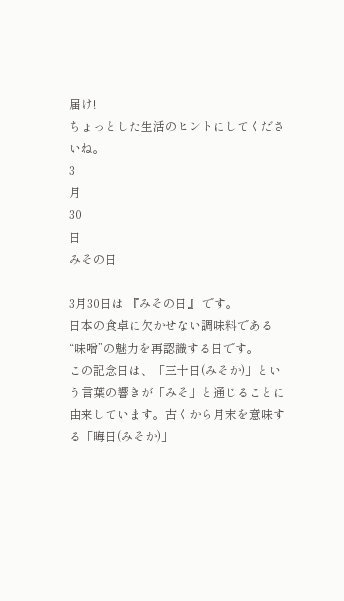届け!
ちょっとした生活のヒントにしてくださいね。
3
月
30
日
みその日

3月30日は 『みその日』 です。
日本の食卓に欠かせない調味料である“味噌”の魅力を再認識する日です。
この記念日は、「三十日(みそか)」という言葉の響きが「みそ」と通じることに由来しています。古くから月末を意味する「晦日(みそか)」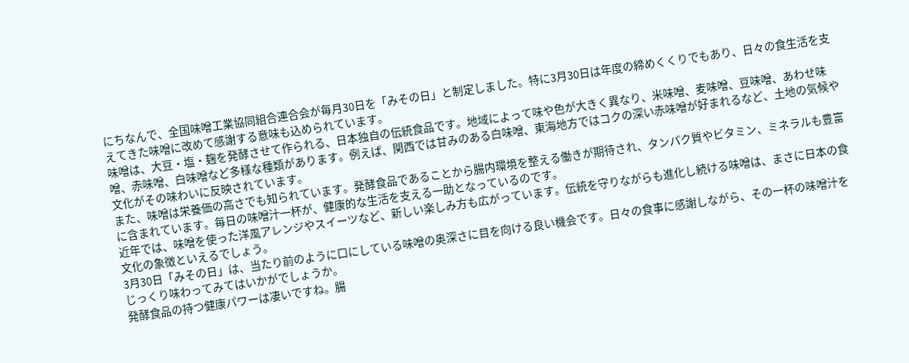にちなんで、全国味噌工業協同組合連合会が毎月30日を「みその日」と制定しました。特に3月30日は年度の締めくくりでもあり、日々の食生活を支えてきた味噌に改めて感謝する意味も込められています。
味噌は、大豆・塩・麹を発酵させて作られる、日本独自の伝統食品です。地域によって味や色が大きく異なり、米味噌、麦味噌、豆味噌、あわせ味噌、赤味噌、白味噌など多様な種類があります。例えば、関西では甘みのある白味噌、東海地方ではコクの深い赤味噌が好まれるなど、土地の気候や文化がその味わいに反映されています。
また、味噌は栄養価の高さでも知られています。発酵食品であることから腸内環境を整える働きが期待され、タンパク質やビタミン、ミネラルも豊富に含まれています。毎日の味噌汁一杯が、健康的な生活を支える一助となっているのです。
近年では、味噌を使った洋風アレンジやスイーツなど、新しい楽しみ方も広がっています。伝統を守りながらも進化し続ける味噌は、まさに日本の食文化の象徴といえるでしょう。
3月30日「みその日」は、当たり前のように口にしている味噌の奥深さに目を向ける良い機会です。日々の食事に感謝しながら、その一杯の味噌汁をじっくり味わってみてはいかがでしょうか。
発酵食品の持つ健康パワーは凄いですね。腸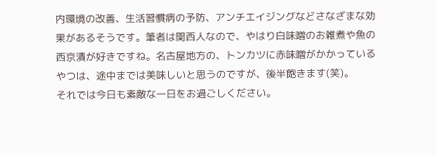内環境の改善、生活習慣病の予防、アンチエイジングなどさなざまな効果があるそうです。筆者は関西人なので、やはり白味噌のお雑煮や魚の西京漬が好きですね。名古屋地方の、トンカツに赤味噌がかかっているやつは、途中までは美味しいと思うのですが、後半飽きます(笑)。
それでは今日も素敵な一日をお過ごしください。